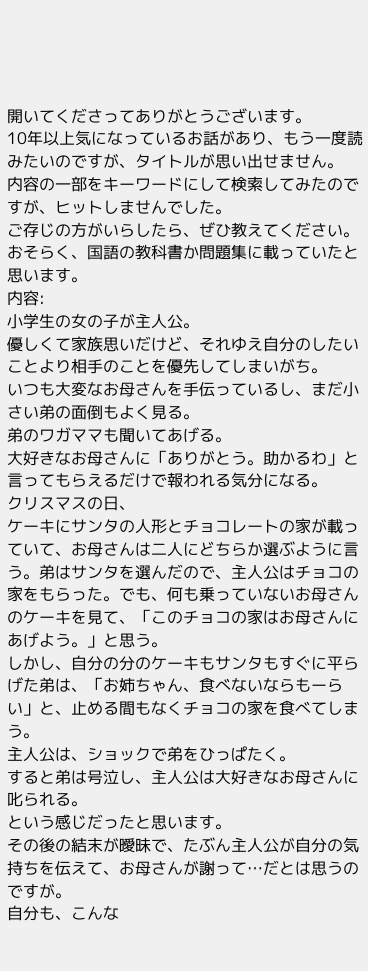開いてくださってありがとうございます。
10年以上気になっているお話があり、もう一度読みたいのですが、タイトルが思い出せません。
内容の一部をキーワードにして検索してみたのですが、ヒットしませんでした。
ご存じの方がいらしたら、ぜひ教えてください。
おそらく、国語の教科書か問題集に載っていたと思います。
内容:
小学生の女の子が主人公。
優しくて家族思いだけど、それゆえ自分のしたいことより相手のことを優先してしまいがち。
いつも大変なお母さんを手伝っているし、まだ小さい弟の面倒もよく見る。
弟のワガママも聞いてあげる。
大好きなお母さんに「ありがとう。助かるわ」と言ってもらえるだけで報われる気分になる。
クリスマスの日、
ケーキにサンタの人形とチョコレートの家が載っていて、お母さんは二人にどちらか選ぶように言う。弟はサンタを選んだので、主人公はチョコの家をもらった。でも、何も乗っていないお母さんのケーキを見て、「このチョコの家はお母さんにあげよう。」と思う。
しかし、自分の分のケーキもサンタもすぐに平らげた弟は、「お姉ちゃん、食べないならもーらい」と、止める間もなくチョコの家を食べてしまう。
主人公は、ショックで弟をひっぱたく。
すると弟は号泣し、主人公は大好きなお母さんに叱られる。
という感じだったと思います。
その後の結末が曖昧で、たぶん主人公が自分の気持ちを伝えて、お母さんが謝って…だとは思うのですが。
自分も、こんな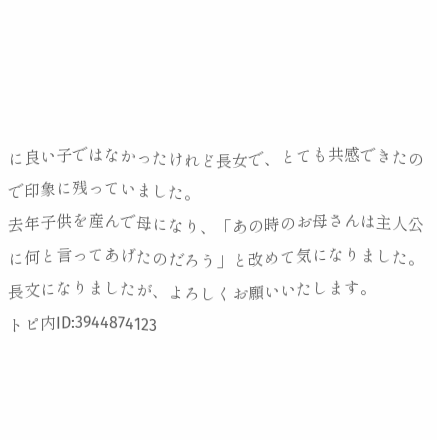に良い子ではなかったけれど長女で、とても共感できたので印象に残っていました。
去年子供を産んで母になり、「あの時のお母さんは主人公に何と言ってあげたのだろう」と改めて気になりました。
長文になりましたが、よろしくお願いいたします。
トピ内ID:3944874123